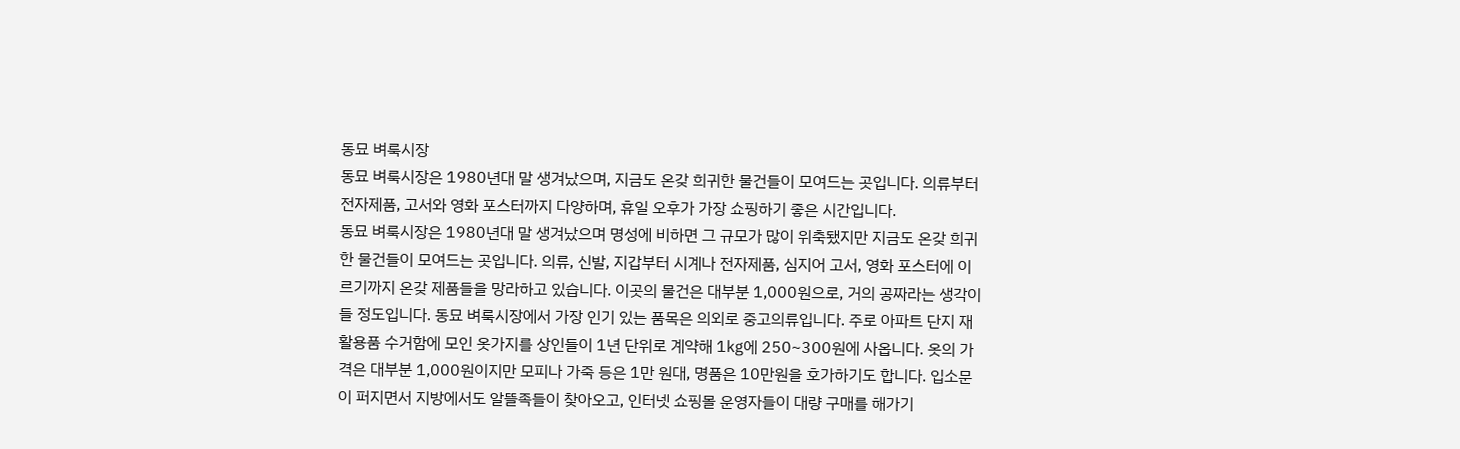동묘 벼룩시장
동묘 벼룩시장은 1980년대 말 생겨났으며, 지금도 온갖 희귀한 물건들이 모여드는 곳입니다. 의류부터 전자제품, 고서와 영화 포스터까지 다양하며, 휴일 오후가 가장 쇼핑하기 좋은 시간입니다.
동묘 벼룩시장은 1980년대 말 생겨났으며 명성에 비하면 그 규모가 많이 위축됐지만 지금도 온갖 희귀한 물건들이 모여드는 곳입니다. 의류, 신발, 지갑부터 시계나 전자제품, 심지어 고서, 영화 포스터에 이르기까지 온갖 제품들을 망라하고 있습니다. 이곳의 물건은 대부분 1,000원으로, 거의 공짜라는 생각이 들 정도입니다. 동묘 벼룩시장에서 가장 인기 있는 품목은 의외로 중고의류입니다. 주로 아파트 단지 재활용품 수거함에 모인 옷가지를 상인들이 1년 단위로 계약해 1㎏에 250~300원에 사옵니다. 옷의 가격은 대부분 1,000원이지만 모피나 가죽 등은 1만 원대, 명품은 10만원을 호가하기도 합니다. 입소문이 퍼지면서 지방에서도 알뜰족들이 찾아오고, 인터넷 쇼핑몰 운영자들이 대량 구매를 해가기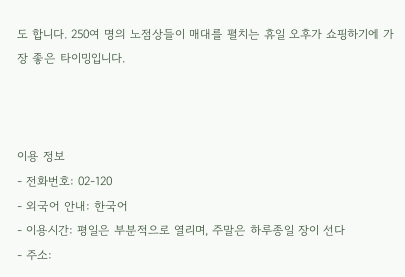도 합니다. 250여 명의 노점상들이 매대를 펼치는 휴일 오후가 쇼핑하기에 가장 좋은 타이밍입니다.



이용 정보
- 전화번호: 02-120
- 외국어 안내: 한국어
- 이용시간: 평일은 부분적으로 열리며, 주말은 하루종일 장이 선다
- 주소: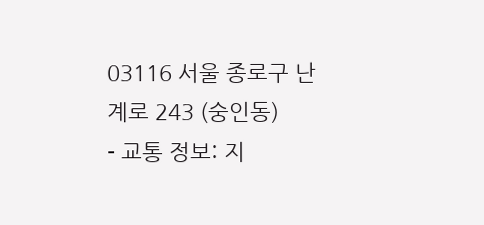03116 서울 종로구 난계로 243 (숭인동)
- 교통 정보: 지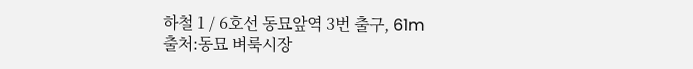하철 1 / 6호선 동묘앞역 3번 출구, 61m
출처:동묘 벼룩시장